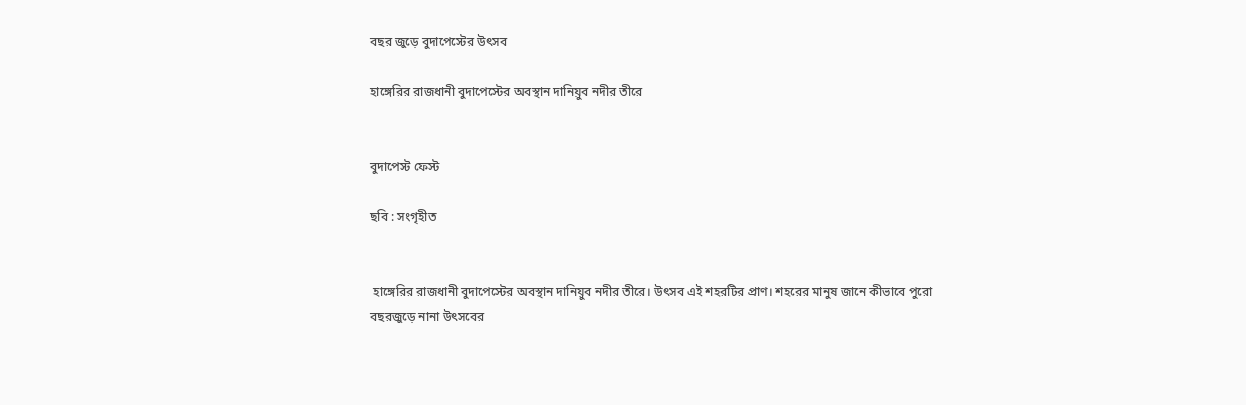বছর জুড়ে বুদাপেস্টের উৎসব

হাঙ্গেরির রাজধানী বুদাপেস্টের অবস্থান দানিয়ুব নদীর তীরে


বুদাপেস্ট ফেস্ট

ছবি : সংগৃহীত


 হাঙ্গেরির রাজধানী বুদাপেস্টের অবস্থান দানিয়ুব নদীর তীরে। উৎসব এই শহরটির প্রাণ। শহরের মানুষ জানে কীভাবে পুরো বছরজুড়ে নানা উৎসবের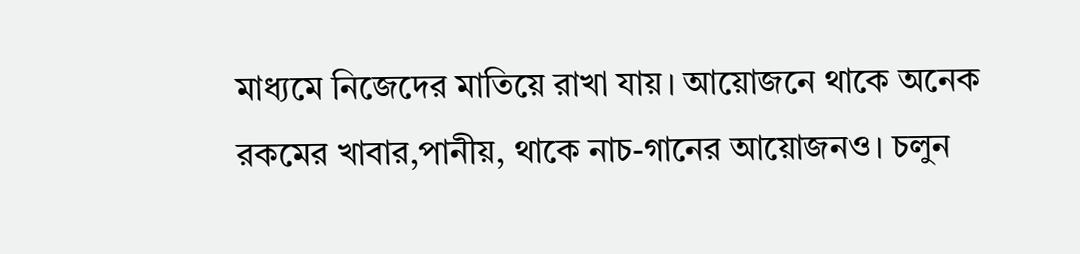মাধ্যমে নিজেদের মাতিয়ে রাখা যায়। আয়োজনে থাকে অনেক রকমের খাবার,পানীয়, থাকে নাচ-গানের আয়োজনও। চলুন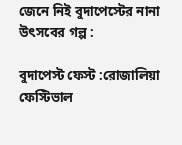জেনে নিই বুদাপেস্টের নানা উৎসবের গল্প :

বুদাপেস্ট ফেস্ট :রোজালিয়া ফেস্টিভাল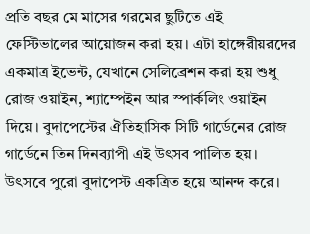প্রতি বছর মে মাসের গরমের ছুটিতে এই ফেস্টিভালের আয়োজন করা হয়। এটা হাঙ্গেরীয়রদের একমাত্র ইভেন্ট, যেখানে সেলিব্রেশন করা হয় শুধু রোজ ওয়াইন, শ্যাম্পেইন আর স্পার্কলিং ওয়াইন দিয়ে। বুদাপেস্টের ঐতিহাসিক সিটি গার্ডেনের রোজ গার্ডেনে তিন দিনব্যাপী এই উৎসব পালিত হয়। উৎসবে পুরো বুদাপেস্ট একত্রিত হয়ে আনন্দ করে।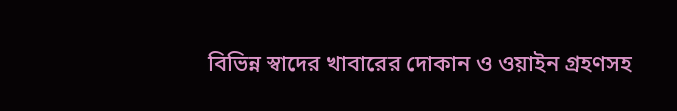বিভিন্ন স্বাদের খাবারের দোকান ও ওয়াইন গ্রহণসহ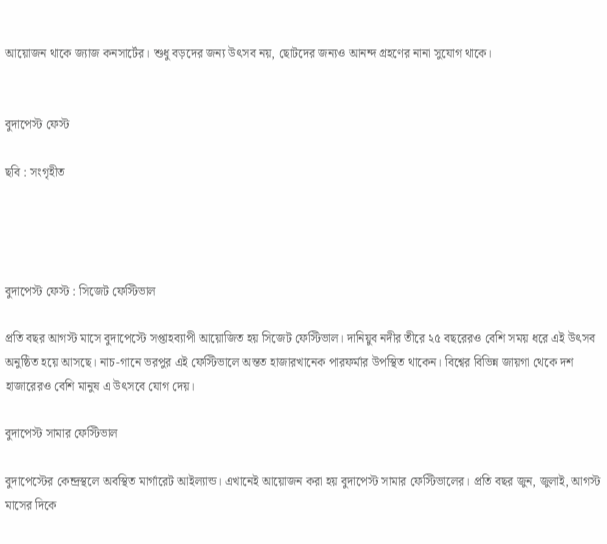আয়োজন থাকে জ্যাজ কনসার্টের। শুধু বড়দের জন্য উৎসব নয়, ছোটদের জন্যও আনন্দ গ্রহণের নানা সুযোগ থাকে।


বুদাপেস্ট ফেস্ট

ছবি : সংগৃহীত




বুদাপেস্ট ফেস্ট : সিজেট ফেস্টিভাল

প্রতি বছর আগস্ট মাসে বুদাপেস্টে সপ্তাহব্যাপী আয়োজিত হয় সিজেট ফেস্টিভাল। দানিয়ুব নদীর তীরে ২৫ বছরেরও বেশি সময় ধরে এই উৎসব অনুষ্ঠিত হয়ে আসছে। নাচ-গানে ভরপুর এই ফেস্টিভালে অন্তত হাজারখানেক পারফর্মার উপস্থিত থাকেন। বিশ্বের বিভিন্ন জায়গা থেকে দশ হাজারেরও বেশি মানুষ এ উৎসবে যোগ দেয়।

বুদাপেস্ট সামার ফেস্টিভাল

বুদাপেস্টের কেন্দ্রস্থলে অবস্থিত মার্গারেট আইল্যান্ড। এখানেই আয়োজন করা হয় বুদাপেস্ট সামার ফেস্টিভালের। প্রতি বছর জুন, জুলাই, আগস্ট মাসের দিকে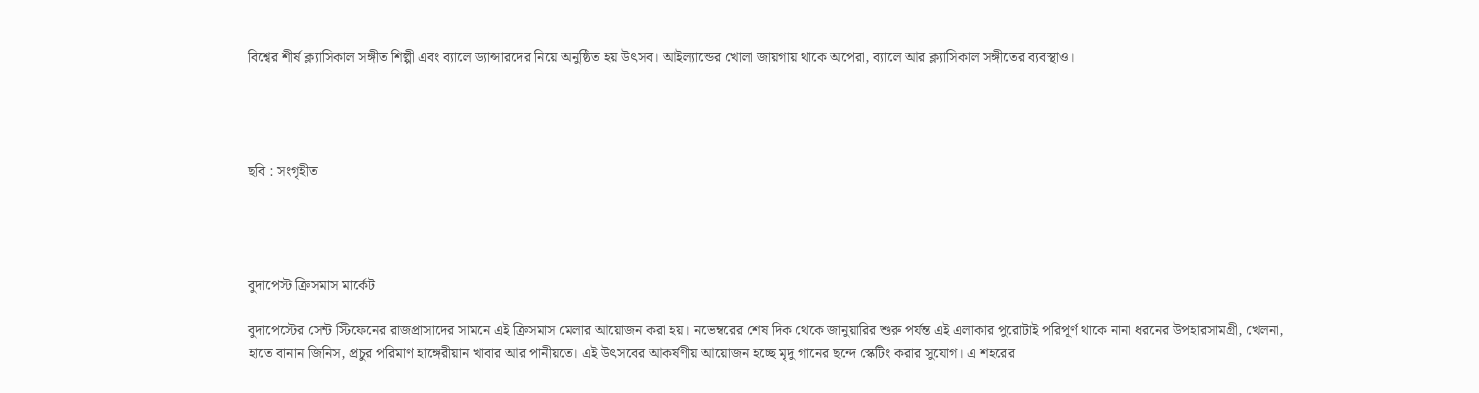বিশ্বের শীর্ষ ক্ল্যাসিকাল সঙ্গীত শিল্পী এবং ব্যালে ড্যান্সারদের নিয়ে অনুষ্ঠিত হয় উৎসব। আইল্যান্ডের খোলা জায়গায় থাকে অপেরা, ব্যালে আর ক্ল্যাসিকাল সঙ্গীতের ব্যবস্থাও।




ছবি : সংগৃহীত




বুদাপেস্ট ক্রিসমাস মার্কেট

বুদাপেস্টের সেন্ট স্টিফেনের রাজপ্রাসাদের সামনে এই ক্রিসমাস মেলার আয়োজন করা হয়। নভেম্বরের শেষ দিক থেকে জানুয়ারির শুরু পর্যন্ত এই এলাকার পুরোটাই পরিপূর্ণ থাকে নানা ধরনের উপহারসামগ্রী, খেলনা, হাতে বানান জিনিস, প্রচুর পরিমাণ হাঙ্গেরীয়ান খাবার আর পানীয়তে। এই উৎসবের আকর্ষণীয় আয়োজন হচ্ছে মৃদু গানের ছন্দে স্কেটিং করার সুযোগ। এ শহরের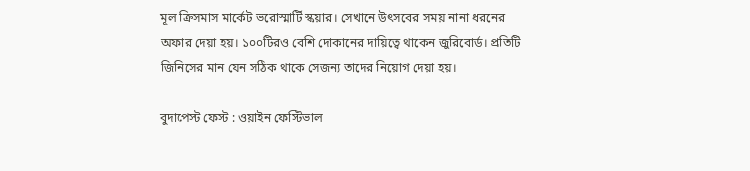মূল ক্রিসমাস মার্কেট ভরোস্মার্টি স্কয়ার। সেখানে উৎসবের সময় নানা ধরনের অফার দেয়া হয়। ১০০টিরও বেশি দোকানের দায়িত্বে থাকেন জুরিবোর্ড। প্রতিটি জিনিসের মান যেন সঠিক থাকে সেজন্য তাদের নিয়োগ দেয়া হয়।

বুদাপেস্ট ফেস্ট : ওয়াইন ফেস্টিভাল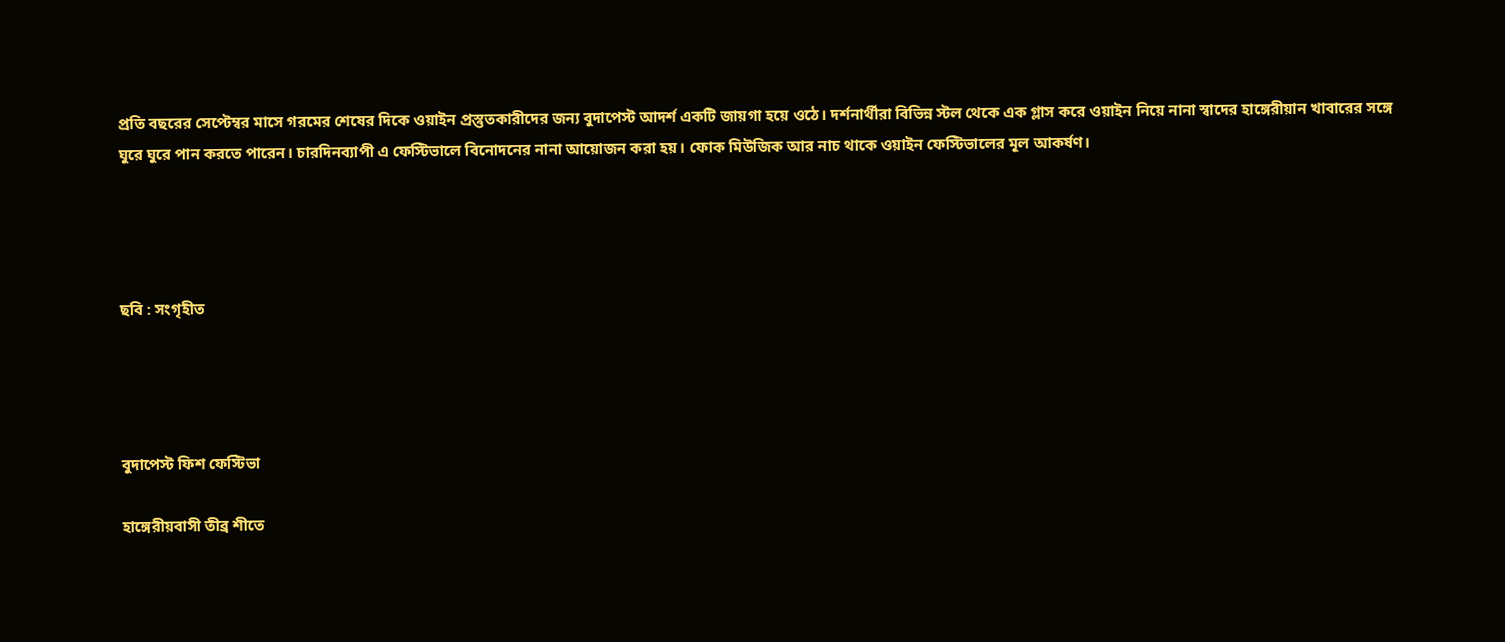প্রতি বছরের সেপ্টেম্বর মাসে গরমের শেষের দিকে ওয়াইন প্রস্তুতকারীদের জন্য বুদাপেস্ট আদর্শ একটি জায়গা হয়ে ওঠে। দর্শনার্থীরা বিভিন্ন স্টল থেকে এক গ্লাস করে ওয়াইন নিয়ে নানা স্বাদের হাঙ্গেরীয়ান খাবারের সঙ্গে ঘুরে ঘুরে পান করতে পারেন। চারদিনব্যাপী এ ফেস্টিভালে বিনোদনের নানা আয়োজন করা হয়। ফোক মিউজিক আর নাচ থাকে ওয়াইন ফেস্টিভালের মূল আকর্ষণ।




ছবি : সংগৃহীত




বুদাপেস্ট ফিশ ফেস্টিভা

হাঙ্গেরীয়বাসী তীব্র শীতে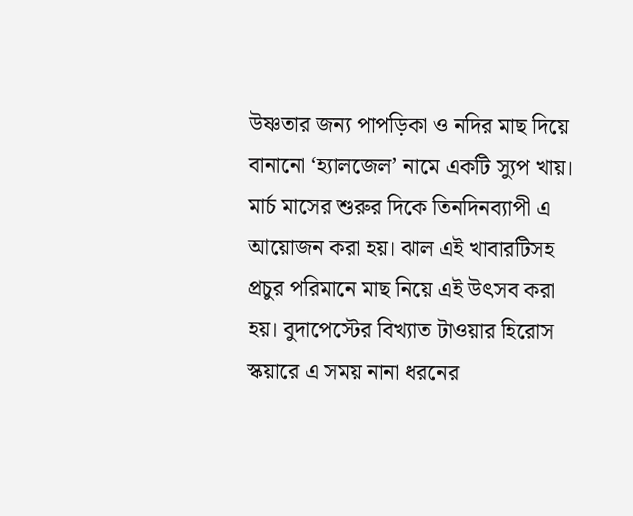উষ্ণতার জন্য পাপড়িকা ও নদির মাছ দিয়ে বানানো ‘হ্যালজেল’ নামে একটি স্যুপ খায়। মার্চ মাসের শুরুর দিকে তিনদিনব্যাপী এ আয়োজন করা হয়। ঝাল এই খাবারটিসহ প্রচুর পরিমানে মাছ নিয়ে এই উৎসব করা হয়। বুদাপেস্টের বিখ্যাত টাওয়ার হিরোস স্কয়ারে এ সময় নানা ধরনের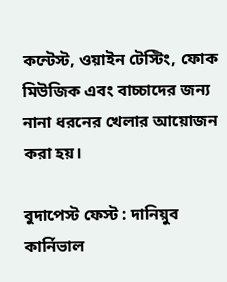কন্টেস্ট, ওয়াইন টেস্টিং, ফোক মিউজিক এবং বাচ্চাদের জন্য নানা ধরনের খেলার আয়োজন করা হয়।

বুদাপেস্ট ফেস্ট : দানিয়ুব কার্নিভাল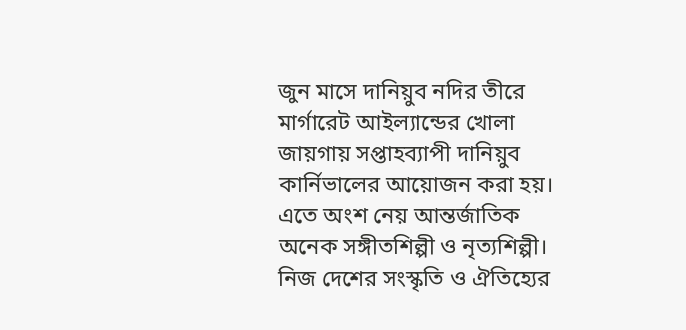জুন মাসে দানিয়ুব নদির তীরে মার্গারেট আইল্যান্ডের খোলা জায়গায় সপ্তাহব্যাপী দানিয়ুব কার্নিভালের আয়োজন করা হয়। এতে অংশ নেয় আন্তর্জাতিক অনেক সঙ্গীতশিল্পী ও নৃত্যশিল্পী। নিজ দেশের সংস্কৃতি ও ঐতিহ্যের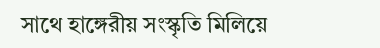সাথে হাঙ্গেরীয় সংস্কৃতি মিলিয়ে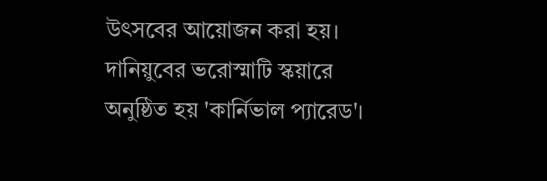উৎসবের আয়োজন করা হয়। দানিয়ুবের ভরোস্মাটি স্কয়ারে অনুষ্ঠিত হয় 'কার্নিভাল প্যারেড'।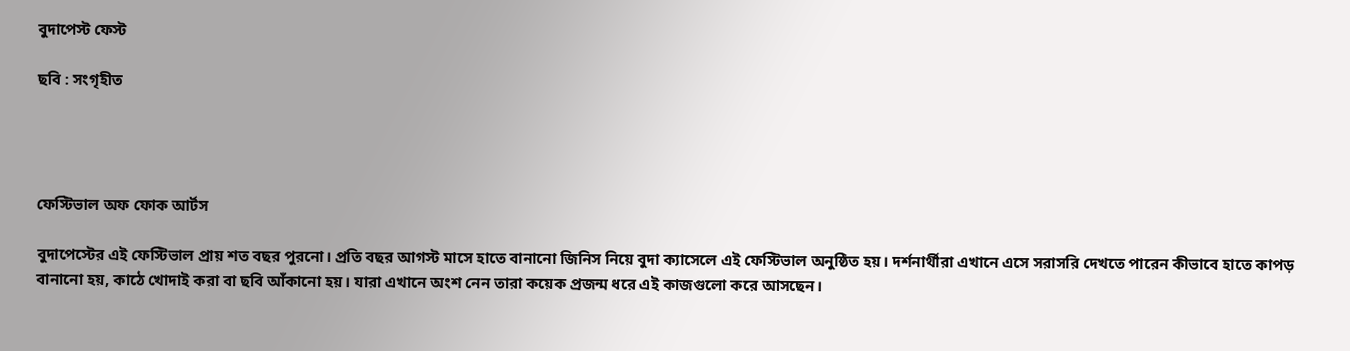বুদাপেস্ট ফেস্ট

ছবি : সংগৃহীত




ফেস্টিভাল অফ ফোক আর্টস

বুদাপেস্টের এই ফেস্টিভাল প্রায় শত বছর পুরনো। প্রতি বছর আগস্ট মাসে হাতে বানানো জিনিস নিয়ে বুদা ক্যাসেলে এই ফেস্টিভাল অনুষ্ঠিত হয়। দর্শনার্থীরা এখানে এসে সরাসরি দেখতে পারেন কীভাবে হাতে কাপড় বানানো হয়, কাঠে খোদাই করা বা ছবি আঁকানো হয়। যারা এখানে অংশ নেন তারা কয়েক প্রজন্ম ধরে এই কাজগুলো করে আসছেন।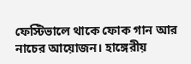ফেস্টিভালে থাকে ফোক গান আর নাচের আয়োজন। হাঙ্গেরীয়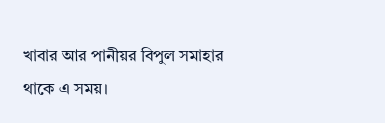খাবার আর পানীয়র বিপুল সমাহার থাকে এ সময়।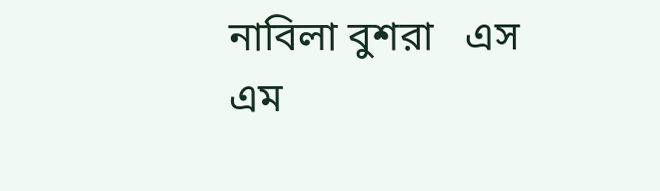নাবিলা বুশরা   এস এম